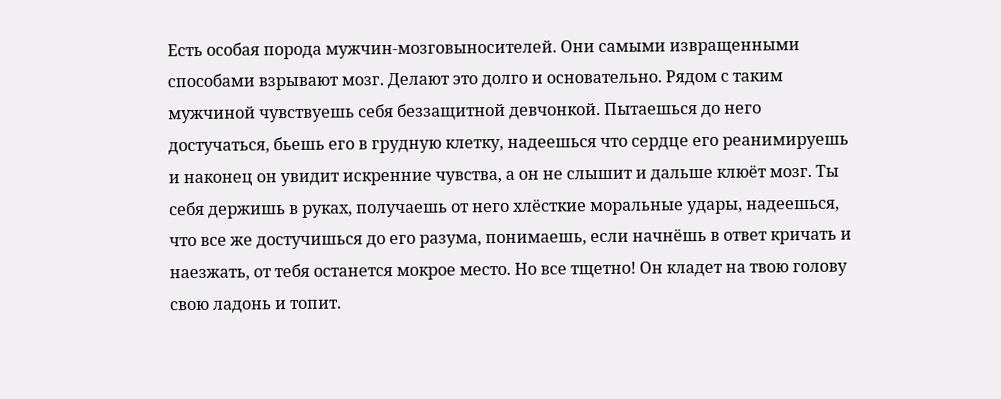Есть особая порода мужчин-мозговыносителей. Они самыми извращенными способами взрывают мозг. Делают это долго и основательно. Рядом с таким мужчиной чувствуешь себя беззащитной девчонкой. Пытаешься до него достучаться, бьешь его в грудную клетку, надеешься что сердце его реанимируешь и наконец он увидит искренние чувства, а он не слышит и дальше клюёт мозг. Ты себя держишь в руках, получаешь от него хлёсткие моральные удары, надеешься, что все же достучишься до его разума, понимаешь, если начнёшь в ответ кричать и наезжать, от тебя останется мокрое место. Но все тщетно! Он кладет на твою голову свою ладонь и топит.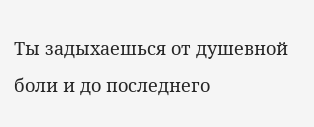Ты задыхаешься от душевной боли и до последнего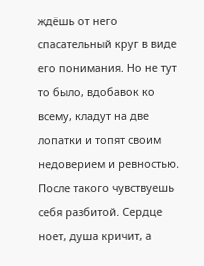ждёшь от него спасательный круг в виде его понимания. Но не тут то было, вдобавок ко всему, кладут на две лопатки и топят своим недоверием и ревностью. После такого чувствуешь себя разбитой. Сердце ноет, душа кричит, а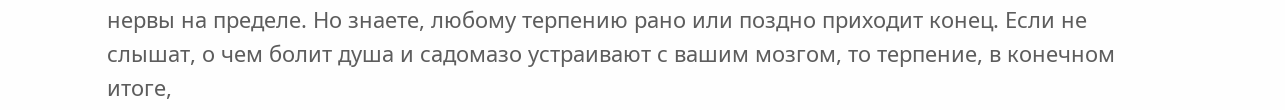нервы на пределе. Но знаете, любому терпению рано или поздно приходит конец. Если не слышат, о чем болит душа и садомазо устраивают с вашим мозгом, то терпение, в конечном итоге,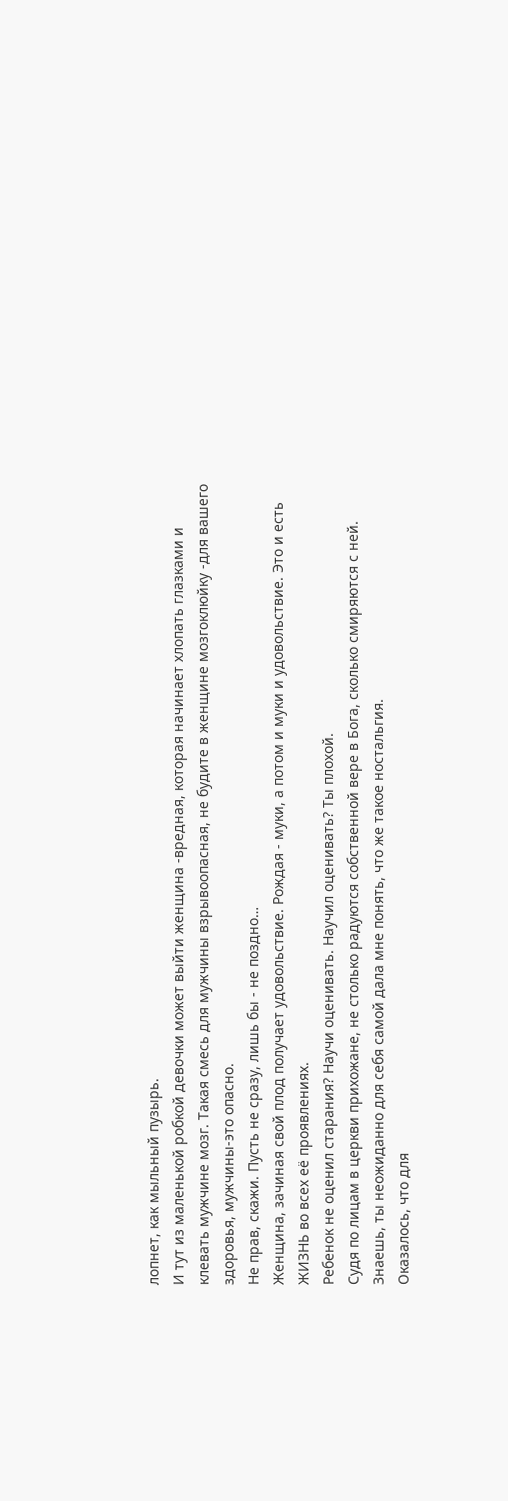лопнет, как мыльный пузырь.
И тут из маленькой робкой девочки может выйти женщина -вредная, которая начинает хлопать глазками и клевать мужчине мозг. Такая смесь для мужчины взрывоопасная, не будите в женщине мозгоклюйку -для вашего здоровья, мужчины-это опасно.
Не прав, скажи. Пусть не сразу, лишь бы - не поздно…
Женщина, зачиная свой плод получает удовольствие. Рождая - муки, а потом и муки и удовольствие. Это и есть ЖИЗНЬ во всех её проявлениях.
Ребенок не оценил старания? Научи оценивать. Научил оценивать? Ты плохой.
Судя по лицам в церкви прихожане, не столько радуются собственной вере в Бога, сколько смиряются с ней.
Знаешь, ты неожиданно для себя самой дала мне понять, что же такое ностальгия.
Оказалось, что для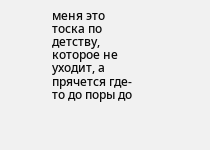меня это тоска по детству, которое не уходит, а прячется где-то до поры до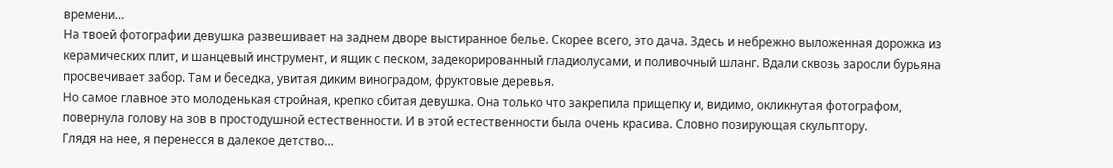времени…
На твоей фотографии девушка развешивает на заднем дворе выстиранное белье. Скорее всего, это дача. Здесь и небрежно выложенная дорожка из керамических плит, и шанцевый инструмент, и ящик с песком, задекорированный гладиолусами, и поливочный шланг. Вдали сквозь заросли бурьяна просвечивает забор. Там и беседка, увитая диким виноградом, фруктовые деревья.
Но самое главное это молоденькая стройная, крепко сбитая девушка. Она только что закрепила прищепку и, видимо, окликнутая фотографом, повернула голову на зов в простодушной естественности. И в этой естественности была очень красива. Словно позирующая скульптору.
Глядя на нее, я перенесся в далекое детство…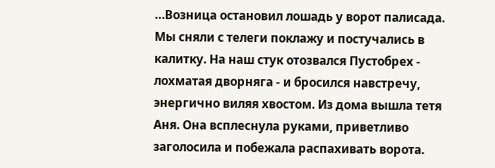…Возница остановил лошадь у ворот палисада. Мы сняли с телеги поклажу и постучались в калитку. На наш стук отозвался Пустобрех - лохматая дворняга - и бросился навстречу, энергично виляя хвостом. Из дома вышла тетя Аня. Она всплеснула руками, приветливо заголосила и побежала распахивать ворота.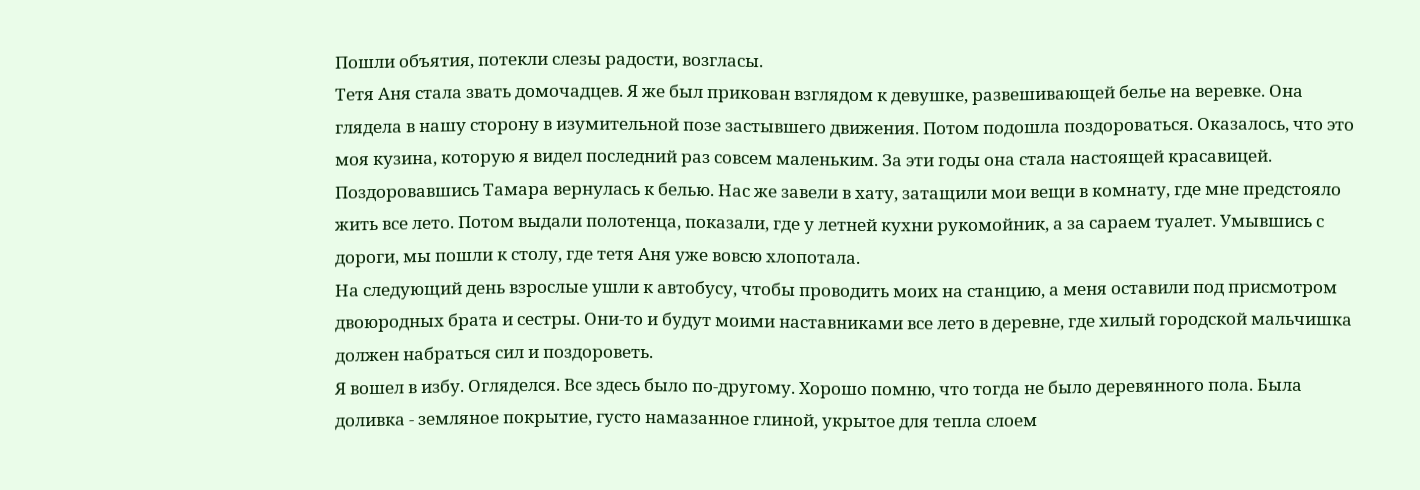Пошли объятия, потекли слезы радости, возгласы.
Тетя Аня стала звать домочадцев. Я же был прикован взглядом к девушке, развешивающей белье на веревке. Она глядела в нашу сторону в изумительной позе застывшего движения. Потом подошла поздороваться. Оказалось, что это моя кузина, которую я видел последний раз совсем маленьким. За эти годы она стала настоящей красавицей. Поздоровавшись Тамара вернулась к белью. Нас же завели в хату, затащили мои вещи в комнату, где мне предстояло жить все лето. Потом выдали полотенца, показали, где у летней кухни рукомойник, а за сараем туалет. Умывшись с дороги, мы пошли к столу, где тетя Аня уже вовсю хлопотала.
На следующий день взрослые ушли к автобусу, чтобы проводить моих на станцию, а меня оставили под присмотром двоюродных брата и сестры. Они-то и будут моими наставниками все лето в деревне, где хилый городской мальчишка должен набраться сил и поздороветь.
Я вошел в избу. Огляделся. Все здесь было по-другому. Хорошо помню, что тогда не было деревянного пола. Была доливка - земляное покрытие, густо намазанное глиной, укрытое для тепла слоем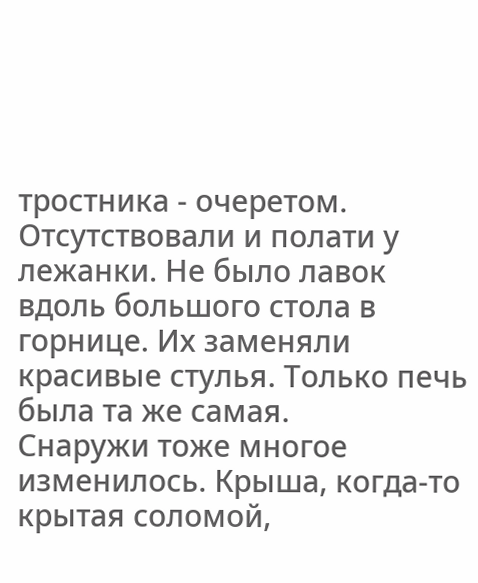тростника - очеретом. Отсутствовали и полати у лежанки. Не было лавок вдоль большого стола в горнице. Их заменяли красивые стулья. Только печь была та же самая.
Снаружи тоже многое изменилось. Крыша, когда-то крытая соломой,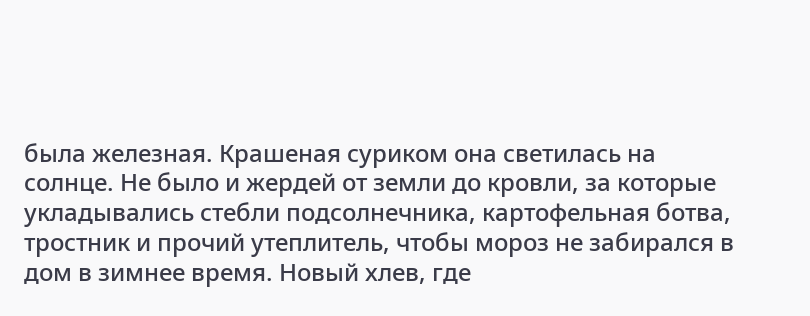была железная. Крашеная суриком она светилась на солнце. Не было и жердей от земли до кровли, за которые укладывались стебли подсолнечника, картофельная ботва, тростник и прочий утеплитель, чтобы мороз не забирался в дом в зимнее время. Новый хлев, где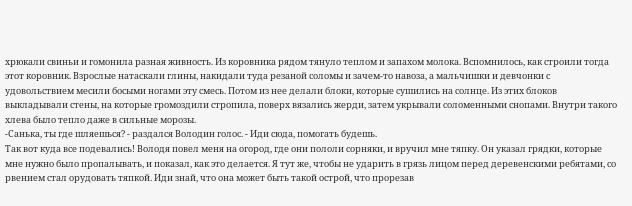хрюкали свиньи и гомонила разная живность. Из коровника рядом тянуло теплом и запахом молока. Вспомнилось, как строили тогда этот коровник. Взрослые натаскали глины, накидали туда резаной соломы и зачем-то навоза, а мальчишки и девчонки с удовольствием месили босыми ногами эту смесь. Потом из нее делали блоки, которые сушились на солнце. Из этих блоков выкладывали стены, на которые громоздили стропила, поверх вязались жерди, затем укрывали соломенными снопами. Внутри такого хлева было тепло даже в сильные морозы.
-Санька, ты где шляешься? - раздался Володин голос. - Иди сюда, помогать будешь.
Так вот куда все подевались! Володя повел меня на огород, где они пололи сорняки, и вручил мне тяпку. Он указал грядки, которые мне нужно было пропалывать, и показал, как это делается. Я тут же, чтобы не ударить в грязь лицом перед деревенскими ребятами, со рвением стал орудовать тяпкой. Иди знай, что она может быть такой острой, что прорезав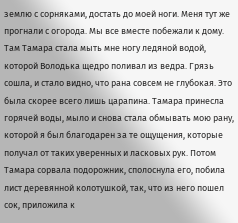землю с сорняками, достать до моей ноги. Меня тут же прогнали с огорода. Мы все вместе побежали к дому. Там Тамара стала мыть мне ногу ледяной водой, которой Володька щедро поливал из ведра. Грязь сошла, и стало видно, что рана совсем не глубокая. Это была скорее всего лишь царапина. Тамара принесла горячей воды, мыло и снова стала обмывать мою рану, которой я был благодарен за те ощущения, которые получал от таких уверенных и ласковых рук. Потом Тамара сорвала подорожник, сполоснула его, побила лист деревянной колотушкой, так, что из него пошел сок, приложила к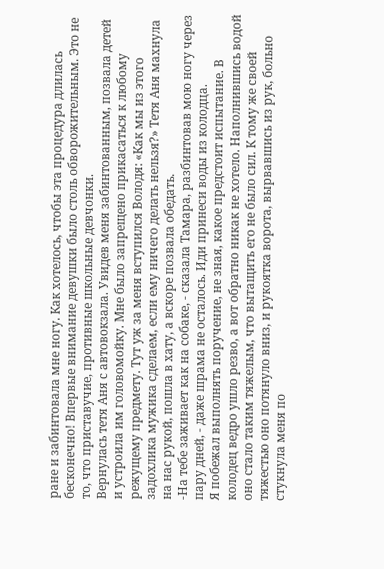ране и забинтовала мне ногу. Как хотелось, чтобы эта процедура длилась бесконечно! Впервые внимание девушки было столь обворожительным. Это не то, что приставучие, противные школьные девчонки.
Вернулась тетя Аня с автовокзала. Увидев меня забинтованным, позвала детей и устроила им головомойку. Мне было запрещено прикасаться к любому режущему предмету. Тут уж за меня вступился Володя: «Как мы из этого задохлика мужика сделаем, если ему ничего делать нельзя?» Тетя Аня махнула на нас рукой, пошла в хату, а вскоре позвала обедать.
-На тебе заживает как на собаке, - сказала Тамара, разбинтовав мою ногу через пару дней, - даже шрама не осталось. Иди принеси воды из колодца.
Я побежал выполнять поручение, не зная, какое предстоит испытание. В колодец ведро ушло резво, а вот обратно никак не хотело. Наполнившись водой оно стало таким тяжелым, что вытащить его не было сил. К тому же своей тяжестью оно потянуло вниз, и рукоятка ворота, вырвавшись из рук, больно стукнула меня по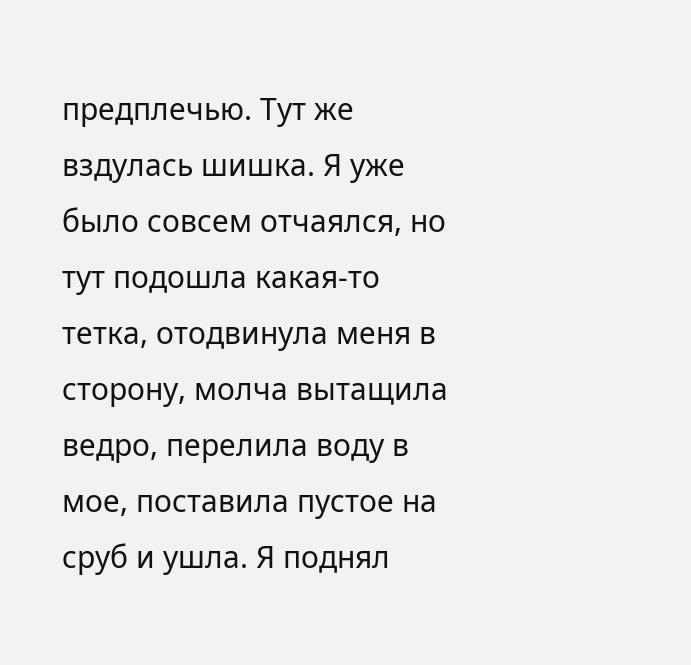предплечью. Тут же вздулась шишка. Я уже было совсем отчаялся, но тут подошла какая-то тетка, отодвинула меня в сторону, молча вытащила ведро, перелила воду в мое, поставила пустое на сруб и ушла. Я поднял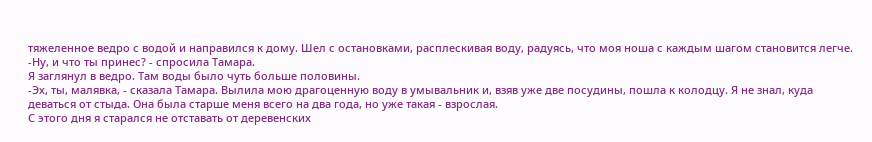тяжеленное ведро с водой и направился к дому. Шел с остановками, расплескивая воду, радуясь, что моя ноша с каждым шагом становится легче.
-Ну, и что ты принес? - спросила Тамара.
Я заглянул в ведро. Там воды было чуть больше половины.
-Эх, ты, малявка, - сказала Тамара. Вылила мою драгоценную воду в умывальник и, взяв уже две посудины, пошла к колодцу. Я не знал, куда деваться от стыда. Она была старше меня всего на два года, но уже такая - взрослая.
С этого дня я старался не отставать от деревенских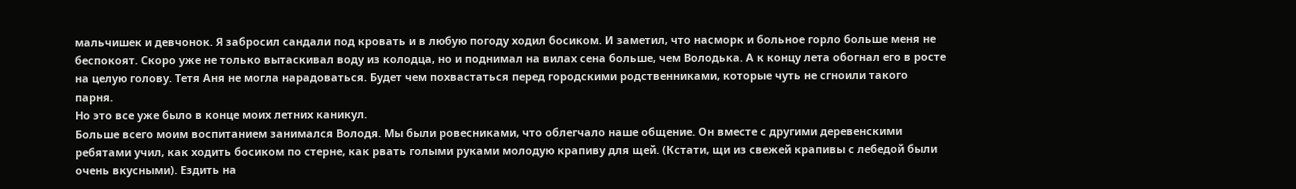мальчишек и девчонок. Я забросил сандали под кровать и в любую погоду ходил босиком. И заметил, что насморк и больное горло больше меня не беспокоят. Скоро уже не только вытаскивал воду из колодца, но и поднимал на вилах сена больше, чем Володька. А к концу лета обогнал его в росте на целую голову. Тетя Аня не могла нарадоваться. Будет чем похвастаться перед городскими родственниками, которые чуть не сгноили такого парня.
Но это все уже было в конце моих летних каникул.
Больше всего моим воспитанием занимался Володя. Мы были ровесниками, что облегчало наше общение. Он вместе с другими деревенскими ребятами учил, как ходить босиком по стерне, как рвать голыми руками молодую крапиву для щей. (Кстати, щи из свежей крапивы с лебедой были очень вкусными). Ездить на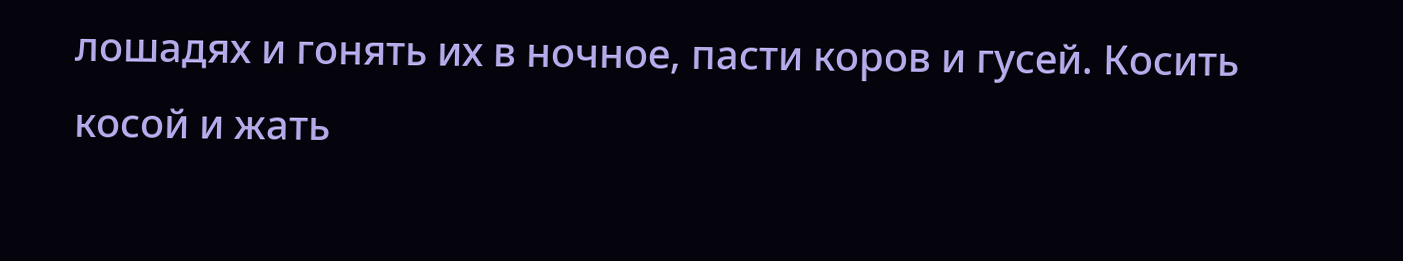лошадях и гонять их в ночное, пасти коров и гусей. Косить косой и жать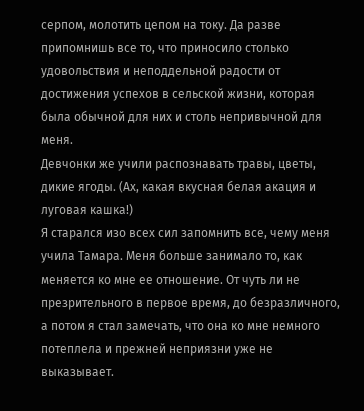серпом, молотить цепом на току. Да разве припомнишь все то, что приносило столько удовольствия и неподдельной радости от достижения успехов в сельской жизни, которая была обычной для них и столь непривычной для меня.
Девчонки же учили распознавать травы, цветы, дикие ягоды. (Ах, какая вкусная белая акация и луговая кашка!)
Я старался изо всех сил запомнить все, чему меня учила Тамара. Меня больше занимало то, как меняется ко мне ее отношение. От чуть ли не презрительного в первое время, до безразличного, а потом я стал замечать, что она ко мне немного потеплела и прежней неприязни уже не выказывает.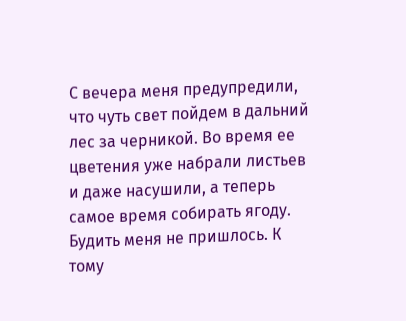С вечера меня предупредили, что чуть свет пойдем в дальний лес за черникой. Во время ее цветения уже набрали листьев и даже насушили, а теперь самое время собирать ягоду.
Будить меня не пришлось. К тому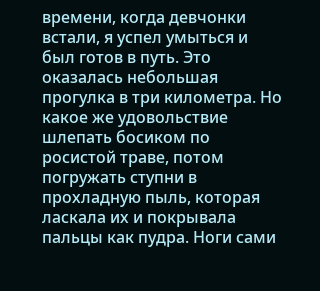времени, когда девчонки встали, я успел умыться и был готов в путь. Это оказалась небольшая прогулка в три километра. Но какое же удовольствие шлепать босиком по росистой траве, потом погружать ступни в прохладную пыль, которая ласкала их и покрывала пальцы как пудра. Ноги сами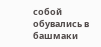собой обувались в башмаки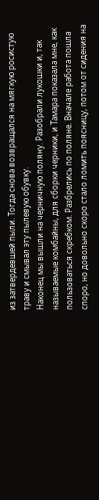из затвердевшей пыли. Тогда снова возвращался на мягкую росистую траву и смывал эту пылевую обувку.
Наконец мы вышли на черничную поляну. Разобрали лукошки и, так называемые комбайны, для сборки черники, и Тамара показала мне, как пользоваться скребком. Разбрелись по поляне. Вначале работа пошла споро, но довольно скоро стало ломить поясницу, потом от сидения на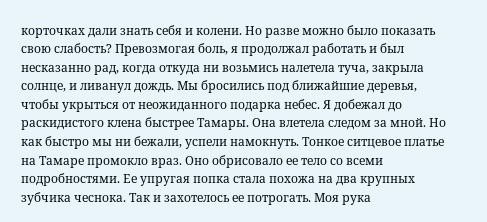корточках дали знать себя и колени. Но разве можно было показать свою слабость? Превозмогая боль, я продолжал работать и был несказанно рад, когда откуда ни возьмись налетела туча, закрыла солнце, и ливанул дождь. Мы бросились под ближайшие деревья, чтобы укрыться от неожиданного подарка небес. Я добежал до раскидистого клена быстрее Тамары. Она влетела следом за мной. Но как быстро мы ни бежали, успели намокнуть. Тонкое ситцевое платье на Тамаре промокло враз. Оно обрисовало ее тело со всеми подробностями. Ее упругая попка стала похожа на два крупных зубчика чеснока. Так и захотелось ее потрогать. Моя рука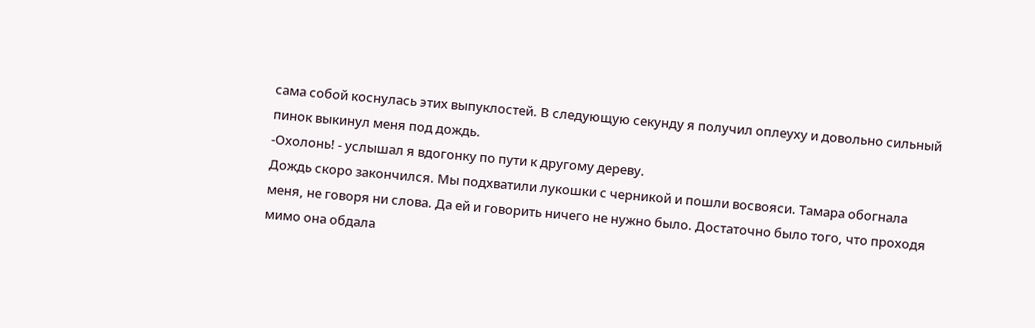сама собой коснулась этих выпуклостей. В следующую секунду я получил оплеуху и довольно сильный пинок выкинул меня под дождь.
-Охолонь! - услышал я вдогонку по пути к другому дереву.
Дождь скоро закончился. Мы подхватили лукошки с черникой и пошли восвояси. Тамара обогнала меня, не говоря ни слова. Да ей и говорить ничего не нужно было. Достаточно было того, что проходя мимо она обдала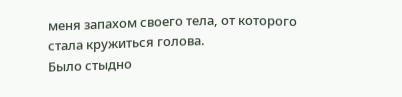меня запахом своего тела, от которого стала кружиться голова.
Было стыдно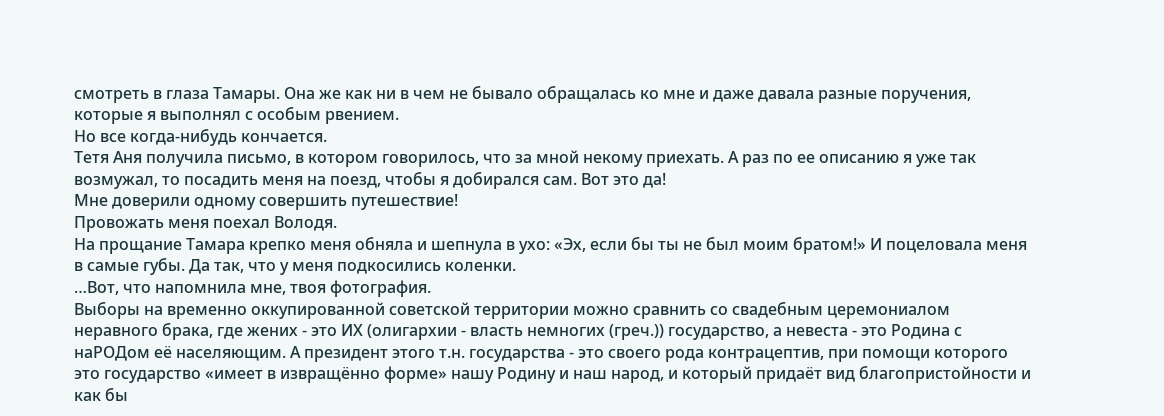смотреть в глаза Тамары. Она же как ни в чем не бывало обращалась ко мне и даже давала разные поручения, которые я выполнял с особым рвением.
Но все когда-нибудь кончается.
Тетя Аня получила письмо, в котором говорилось, что за мной некому приехать. А раз по ее описанию я уже так возмужал, то посадить меня на поезд, чтобы я добирался сам. Вот это да!
Мне доверили одному совершить путешествие!
Провожать меня поехал Володя.
На прощание Тамара крепко меня обняла и шепнула в ухо: «Эх, если бы ты не был моим братом!» И поцеловала меня в самые губы. Да так, что у меня подкосились коленки.
…Вот, что напомнила мне, твоя фотография.
Выборы на временно оккупированной советской территории можно сравнить со свадебным церемониалом неравного брака, где жених - это ИХ (олигархии - власть немногих (греч.)) государство, а невеста - это Родина с наРОДом её населяющим. А президент этого т.н. государства - это своего рода контрацептив, при помощи которого это государство «имеет в извращённо форме» нашу Родину и наш народ, и который придаёт вид благопристойности и как бы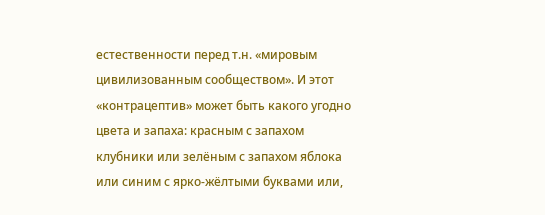естественности перед т.н. «мировым цивилизованным сообществом». И этот «контрацептив» может быть какого угодно цвета и запаха: красным с запахом клубники или зелёным с запахом яблока или синим с ярко-жёлтыми буквами или,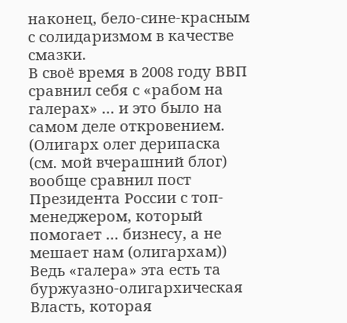наконец, бело-сине-красным с солидаризмом в качестве смазки.
В своё время в 2008 году ВВП сравнил себя с «рабом на галерах» … и это было на самом деле откровением. (Олигарх олег дерипаска (см. мой вчерашний блог) вообще сравнил пост Президента России с топ-менеджером, который помогает … бизнесу, а не мешает нам (олигархам)) Ведь «галера» эта есть та буржуазно-олигархическая Власть, которая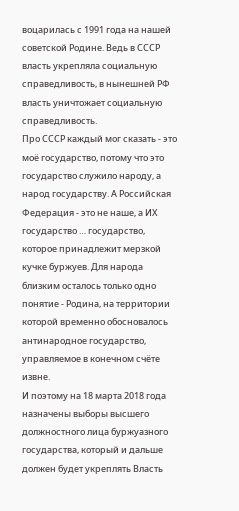воцарилась с 1991 года на нашей советской Родине. Ведь в СССР власть укрепляла социальную справедливость, в нынешней РФ власть уничтожает социальную справедливость.
Про СССР каждый мог сказать - это моё государство, потому что это государство служило народу, а народ государству. А Российская Федерация - это не наше, а ИХ государство … государство, которое принадлежит мерзкой кучке буржуев. Для народа близким осталось только одно понятие - Родина, на территории которой временно обосновалось антинародное государство, управляемое в конечном счёте извне.
И поэтому на 18 марта 2018 года назначены выборы высшего должностного лица буржуазного государства, который и дальше должен будет укреплять Власть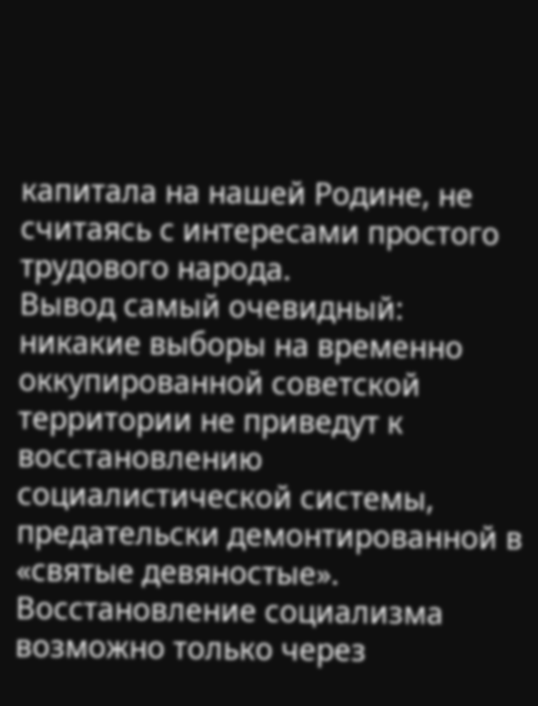капитала на нашей Родине, не считаясь с интересами простого трудового народа.
Вывод самый очевидный: никакие выборы на временно оккупированной советской территории не приведут к восстановлению социалистической системы, предательски демонтированной в «святые девяностые». Восстановление социализма возможно только через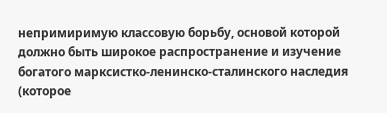непримиримую классовую борьбу, основой которой должно быть широкое распространение и изучение богатого марксистко-ленинско-сталинского наследия (которое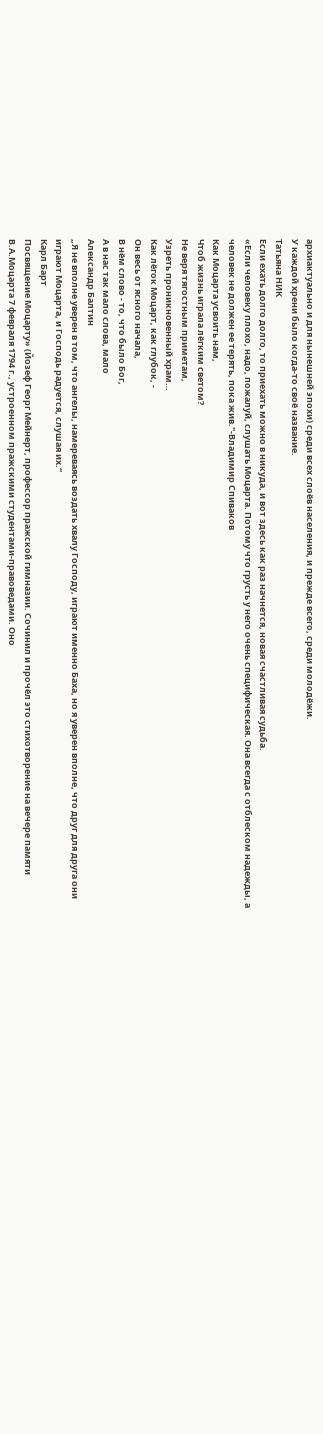архиактуально и для нынешней эпохи) среди всех слоёв населения, и прежде всего, среди молодёжи.
У каждой хрени было когда-то своё название.
Татьяна НИК
Если ехать долго долго, то приехать можно в никуда, и вот здесь как раз начнется, новая счастливая судьба.
«Если человеку плохо, надо, пожалуй, слушать Моцарта. Потому что грусть у него очень специфическая. Она всегда с отблеском надежды, а человек не должен ее терять, пока жив."-Владимир Спиваков
Как Моцарта усвоить нам,
Чтоб жизнь играла лёгким светом?
Не веря тягостным приметам,
Узреть проникновенный храм…
Как лёгок Моцарт, как глубок, -
Он весь от ясного начала,
В нём слово - то, что было Бог,
А в нас так мало слова, мало
Александр Балтин
„Я не вполне уверен в том, что ангелы, намереваясь воздать хвалу Господу, играют именно Баха, но я уверен вполне, что друг для друга они играют Моцарта, и Господь радуется, слушая их.“
Карл Барт
Посвящение Моцарту» (Йозеф Георг Мейнерт, профессор пражской гимназии. Сочинил и прочёл это стихотворение на вечере памяти В.А.Моцарта 7 февраля 1794 г., устроенном пражскими студентами-правоведами. Оно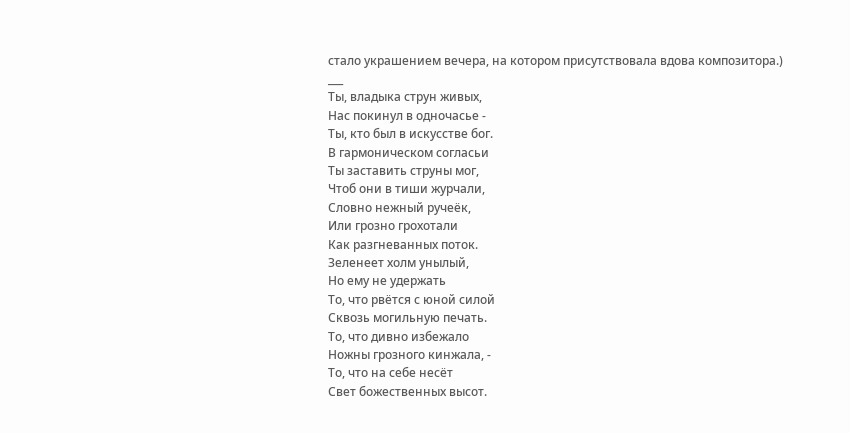стало украшением вечера, на котором присутствовала вдова композитора.)
___
Ты, владыка струн живых,
Нас покинул в одночасье -
Ты, кто был в искусстве бог.
В гармоническом согласьи
Ты заставить струны мог,
Чтоб они в тиши журчали,
Словно нежный ручеёк,
Или грозно грохотали
Как разгневанных поток.
Зеленеет холм унылый,
Но ему не удержать
То, что рвётся с юной силой
Сквозь могильную печать.
То, что дивно избежало
Ножны грозного кинжала, -
То, что на себе несёт
Свет божественных высот.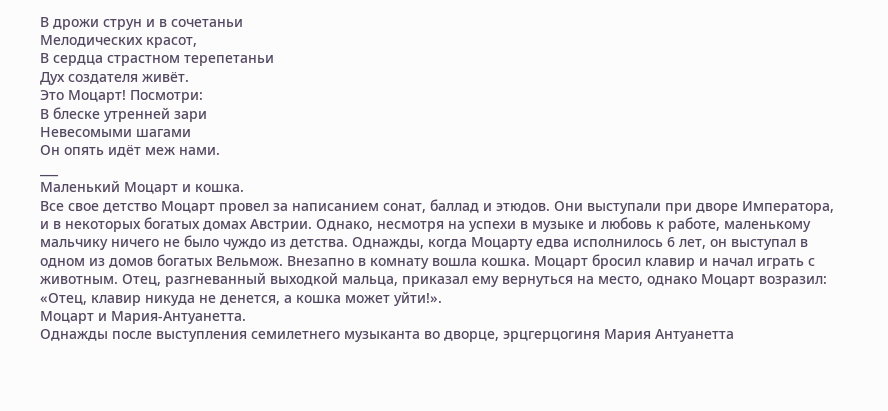В дрожи струн и в сочетаньи
Мелодических красот,
В сердца страстном терепетаньи
Дух создателя живёт.
Это Моцарт! Посмотри:
В блеске утренней зари
Невесомыми шагами
Он опять идёт меж нами.
___
Маленький Моцарт и кошка.
Все свое детство Моцарт провел за написанием сонат, баллад и этюдов. Они выступали при дворе Императора, и в некоторых богатых домах Австрии. Однако, несмотря на успехи в музыке и любовь к работе, маленькому мальчику ничего не было чуждо из детства. Однажды, когда Моцарту едва исполнилось 6 лет, он выступал в одном из домов богатых Вельмож. Внезапно в комнату вошла кошка. Моцарт бросил клавир и начал играть с животным. Отец, разгневанный выходкой мальца, приказал ему вернуться на место, однако Моцарт возразил: «Отец, клавир никуда не денется, а кошка может уйти!».
Моцарт и Мария-Антуанетта.
Однажды после выступления семилетнего музыканта во дворце, эрцгерцогиня Мария Антуанетта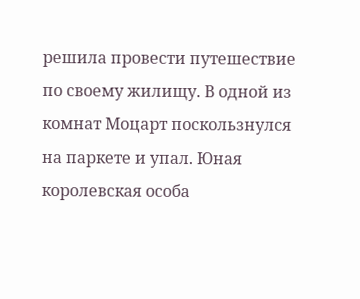решила провести путешествие по своему жилищу. В одной из комнат Моцарт поскользнулся на паркете и упал. Юная королевская особа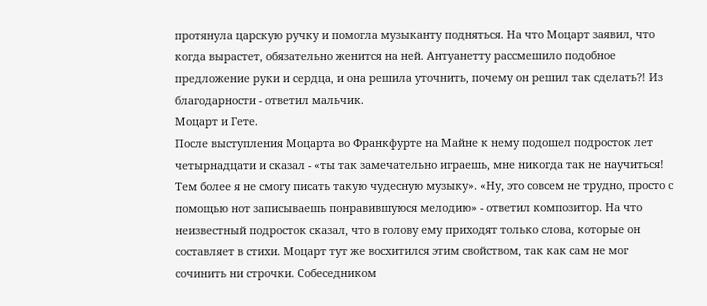протянула царскую ручку и помогла музыканту подняться. На что Моцарт заявил, что когда вырастет, обязательно женится на ней. Антуанетту рассмешило подобное предложение руки и сердца, и она решила уточнить, почему он решил так сделать?! Из благодарности - ответил мальчик.
Моцарт и Гете.
После выступления Моцарта во Франкфурте на Майне к нему подошел подросток лет четырнадцати и сказал - «ты так замечательно играешь, мне никогда так не научиться! Тем более я не смогу писать такую чудесную музыку». «Ну, это совсем не трудно, просто с помощью нот записываешь понравившуюся мелодию» - ответил композитор. На что неизвестный подросток сказал, что в голову ему приходят только слова, которые он составляет в стихи. Моцарт тут же восхитился этим свойством, так как сам не мог сочинить ни строчки. Собеседником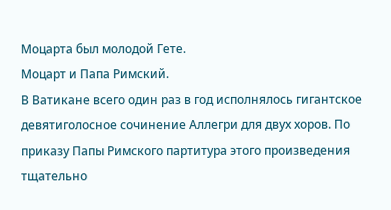Моцарта был молодой Гете.
Моцарт и Папа Римский.
В Ватикане всего один раз в год исполнялось гигантское девятиголосное сочинение Аллегри для двух хоров. По приказу Папы Римского партитура этого произведения тщательно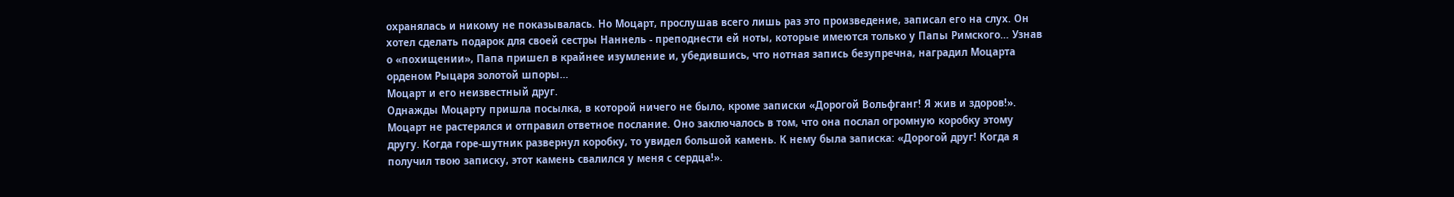охранялась и никому не показывалась. Но Моцарт, прослушав всего лишь раз это произведение, записал его на слух. Он хотел сделать подарок для своей сестры Наннель - преподнести ей ноты, которые имеются только у Папы Римского… Узнав о «похищении», Папа пришел в крайнее изумление и, убедившись, что нотная запись безупречна, наградил Моцарта орденом Рыцаря золотой шпоры…
Моцарт и его неизвестный друг.
Однажды Моцарту пришла посылка, в которой ничего не было, кроме записки «Дорогой Вольфганг! Я жив и здоров!». Моцарт не растерялся и отправил ответное послание. Оно заключалось в том, что она послал огромную коробку этому другу. Когда горе-шутник развернул коробку, то увидел большой камень. К нему была записка: «Дорогой друг! Когда я получил твою записку, этот камень свалился у меня с сердца!».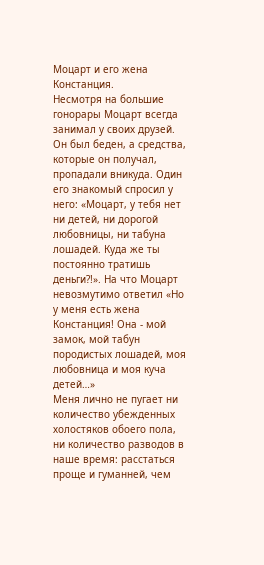Моцарт и его жена Констанция.
Несмотря на большие гонорары Моцарт всегда занимал у своих друзей. Он был беден, а средства, которые он получал, пропадали вникуда. Один его знакомый спросил у него: «Моцарт, у тебя нет ни детей, ни дорогой любовницы, ни табуна лошадей. Куда же ты постоянно тратишь деньги?!». На что Моцарт невозмутимо ответил «Но у меня есть жена Констанция! Она - мой замок, мой табун породистых лошадей, моя любовница и моя куча детей…»
Меня лично не пугает ни количество убежденных холостяков обоего пола, ни количество разводов в наше время: расстаться проще и гуманней, чем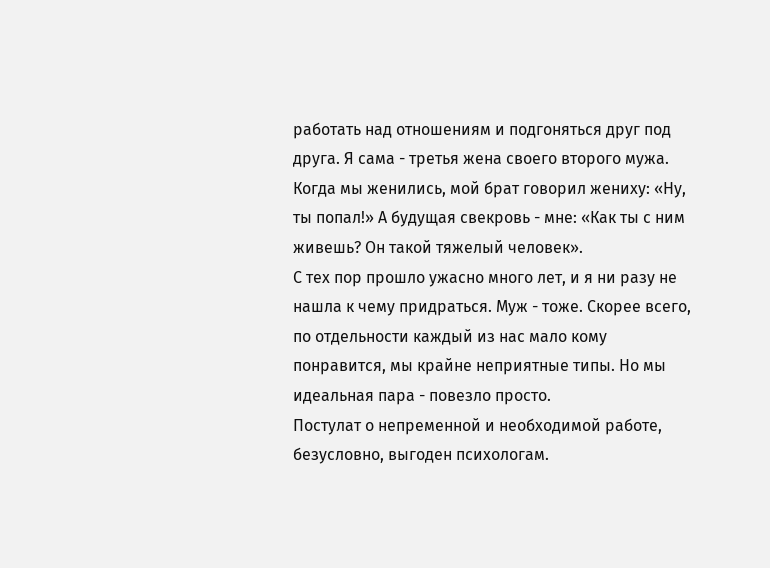работать над отношениям и подгоняться друг под друга. Я сама - третья жена своего второго мужа. Когда мы женились, мой брат говорил жениху: «Ну, ты попал!» А будущая свекровь - мне: «Как ты с ним живешь? Он такой тяжелый человек».
С тех пор прошло ужасно много лет, и я ни разу не нашла к чему придраться. Муж - тоже. Скорее всего, по отдельности каждый из нас мало кому понравится, мы крайне неприятные типы. Но мы идеальная пара - повезло просто.
Постулат о непременной и необходимой работе, безусловно, выгоден психологам.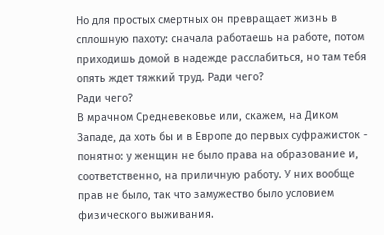Но для простых смертных он превращает жизнь в сплошную пахоту: сначала работаешь на работе, потом приходишь домой в надежде расслабиться, но там тебя опять ждет тяжкий труд. Ради чего?
Ради чего?
В мрачном Средневековье или, скажем, на Диком Западе, да хоть бы и в Европе до первых суфражисток - понятно: у женщин не было права на образование и, соответственно, на приличную работу. У них вообще прав не было, так что замужество было условием физического выживания.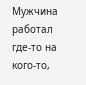Мужчина работал где-то на кого-то,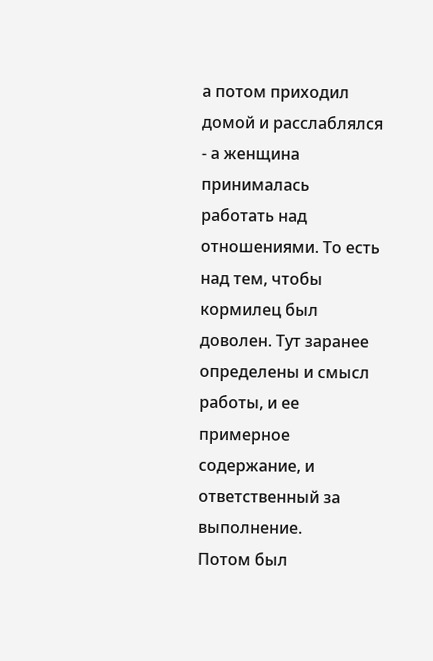а потом приходил домой и расслаблялся - а женщина принималась работать над отношениями. То есть над тем, чтобы кормилец был доволен. Тут заранее определены и смысл работы, и ее примерное содержание, и ответственный за выполнение.
Потом был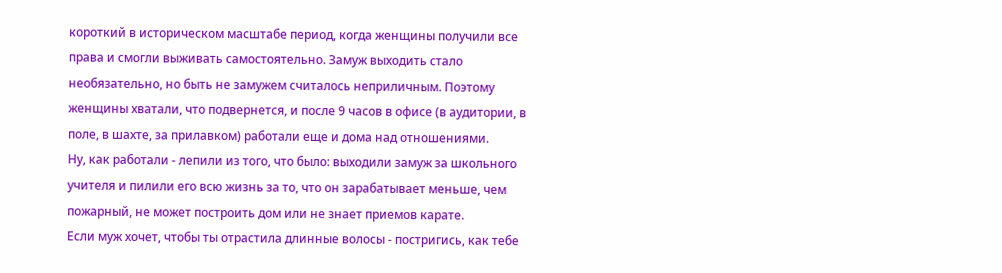короткий в историческом масштабе период, когда женщины получили все права и смогли выживать самостоятельно. Замуж выходить стало необязательно, но быть не замужем считалось неприличным. Поэтому женщины хватали, что подвернется, и после 9 часов в офисе (в аудитории, в поле, в шахте, за прилавком) работали еще и дома над отношениями.
Ну, как работали - лепили из того, что было: выходили замуж за школьного учителя и пилили его всю жизнь за то, что он зарабатывает меньше, чем пожарный, не может построить дом или не знает приемов карате.
Если муж хочет, чтобы ты отрастила длинные волосы - постригись, как тебе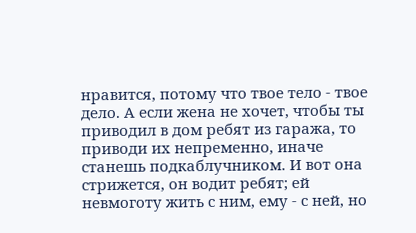нравится, потому что твое тело - твое дело. А если жена не хочет, чтобы ты приводил в дом ребят из гаража, то приводи их непременно, иначе станешь подкаблучником. И вот она стрижется, он водит ребят; ей невмоготу жить с ним, ему - с ней, но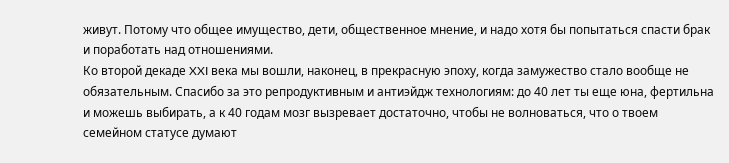живут. Потому что общее имущество, дети, общественное мнение, и надо хотя бы попытаться спасти брак и поработать над отношениями.
Ко второй декаде XXI века мы вошли, наконец, в прекрасную эпоху, когда замужество стало вообще не обязательным. Спасибо за это репродуктивным и антиэйдж технологиям: до 40 лет ты еще юна, фертильна и можешь выбирать, а к 40 годам мозг вызревает достаточно, чтобы не волноваться, что о твоем семейном статусе думают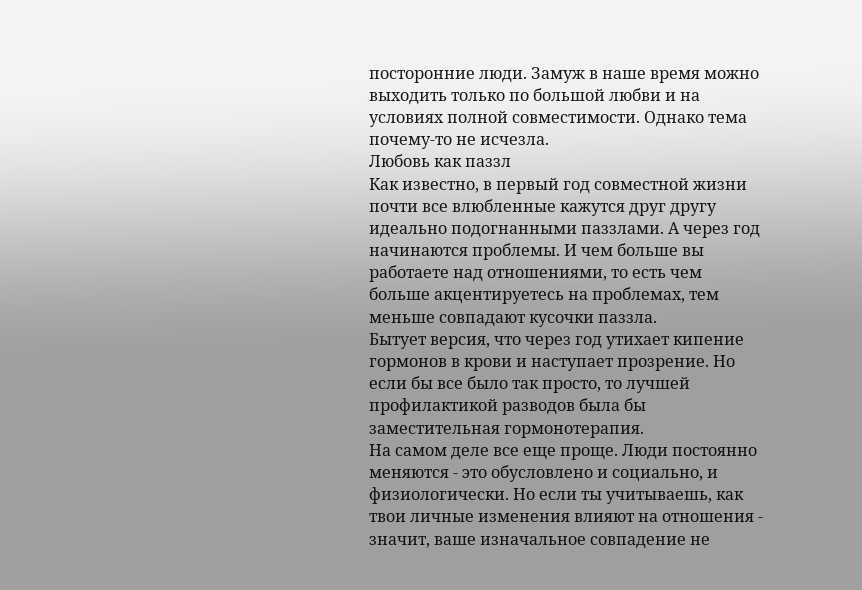посторонние люди. Замуж в наше время можно выходить только по большой любви и на условиях полной совместимости. Однако тема почему-то не исчезла.
Любовь как паззл
Как известно, в первый год совместной жизни почти все влюбленные кажутся друг другу идеально подогнанными паззлами. А через год начинаются проблемы. И чем больше вы работаете над отношениями, то есть чем больше акцентируетесь на проблемах, тем меньше совпадают кусочки паззла.
Бытует версия, что через год утихает кипение гормонов в крови и наступает прозрение. Но если бы все было так просто, то лучшей профилактикой разводов была бы заместительная гормонотерапия.
На самом деле все еще проще. Люди постоянно меняются - это обусловлено и социально, и физиологически. Но если ты учитываешь, как твои личные изменения влияют на отношения - значит, ваше изначальное совпадение не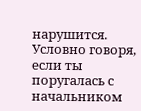нарушится.
Условно говоря, если ты поругалась с начальником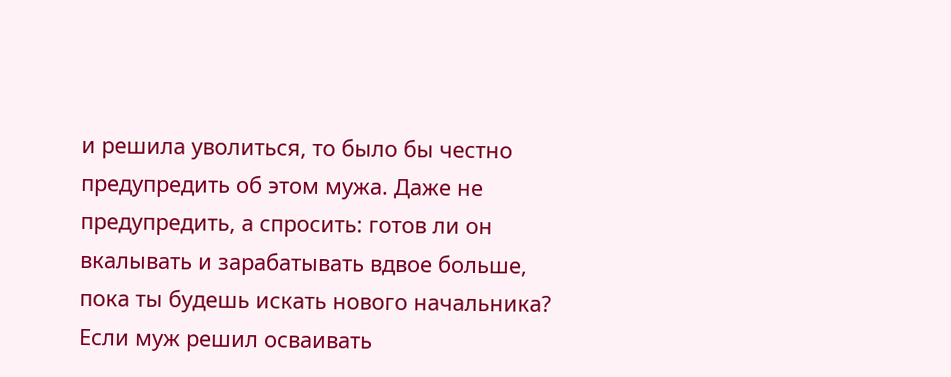и решила уволиться, то было бы честно предупредить об этом мужа. Даже не предупредить, а спросить: готов ли он вкалывать и зарабатывать вдвое больше, пока ты будешь искать нового начальника?
Если муж решил осваивать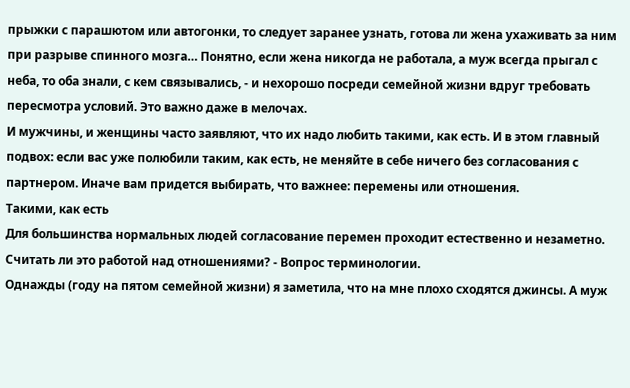прыжки с парашютом или автогонки, то следует заранее узнать, готова ли жена ухаживать за ним при разрыве спинного мозга… Понятно, если жена никогда не работала, а муж всегда прыгал с неба, то оба знали, с кем связывались, - и нехорошо посреди семейной жизни вдруг требовать пересмотра условий. Это важно даже в мелочах.
И мужчины, и женщины часто заявляют, что их надо любить такими, как есть. И в этом главный подвох: если вас уже полюбили таким, как есть, не меняйте в себе ничего без согласования с партнером. Иначе вам придется выбирать, что важнее: перемены или отношения.
Такими, как есть
Для большинства нормальных людей согласование перемен проходит естественно и незаметно. Считать ли это работой над отношениями? - Вопрос терминологии.
Однажды (году на пятом семейной жизни) я заметила, что на мне плохо сходятся джинсы. А муж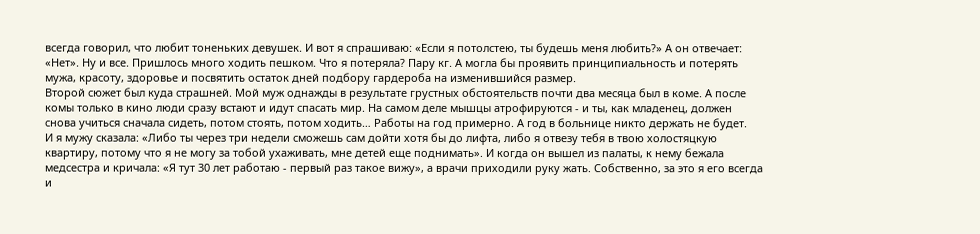всегда говорил, что любит тоненьких девушек. И вот я спрашиваю: «Если я потолстею, ты будешь меня любить?» А он отвечает: «Нет». Ну и все. Пришлось много ходить пешком. Что я потеряла? Пару кг. А могла бы проявить принципиальность и потерять мужа, красоту, здоровье и посвятить остаток дней подбору гардероба на изменившийся размер.
Второй сюжет был куда страшней. Мой муж однажды в результате грустных обстоятельств почти два месяца был в коме. А после комы только в кино люди сразу встают и идут спасать мир. На самом деле мышцы атрофируются - и ты, как младенец, должен снова учиться сначала сидеть, потом стоять, потом ходить… Работы на год примерно. А год в больнице никто держать не будет.
И я мужу сказала: «Либо ты через три недели сможешь сам дойти хотя бы до лифта, либо я отвезу тебя в твою холостяцкую квартиру, потому что я не могу за тобой ухаживать, мне детей еще поднимать». И когда он вышел из палаты, к нему бежала медсестра и кричала: «Я тут 30 лет работаю - первый раз такое вижу», а врачи приходили руку жать. Собственно, за это я его всегда и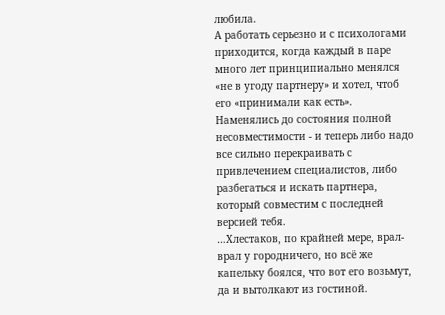любила.
А работать серьезно и с психологами приходится, когда каждый в паре много лет принципиально менялся «не в угоду партнеру» и хотел, чтоб его «принимали как есть». Наменялись до состояния полной несовместимости - и теперь либо надо все сильно перекраивать с привлечением специалистов, либо разбегаться и искать партнера, который совместим с последней версией тебя.
…Хлестаков, по крайней мере, врал-врал у городничего, но всё же капельку боялся, что вот его возьмут, да и вытолкают из гостиной.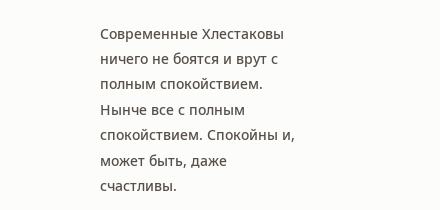Современные Хлестаковы ничего не боятся и врут с полным спокойствием.
Нынче все с полным спокойствием. Спокойны и, может быть, даже счастливы.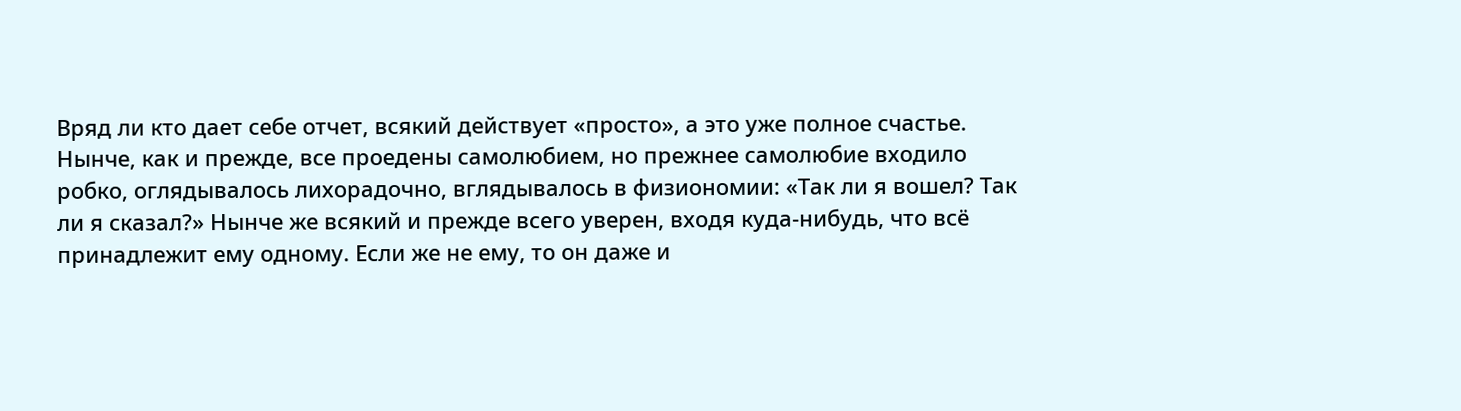Вряд ли кто дает себе отчет, всякий действует «просто», а это уже полное счастье. Нынче, как и прежде, все проедены самолюбием, но прежнее самолюбие входило робко, оглядывалось лихорадочно, вглядывалось в физиономии: «Так ли я вошел? Так ли я сказал?» Нынче же всякий и прежде всего уверен, входя куда-нибудь, что всё принадлежит ему одному. Если же не ему, то он даже и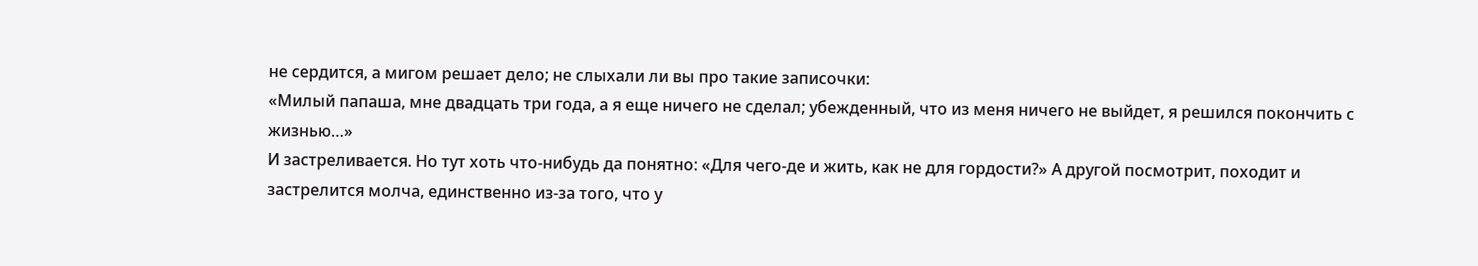не сердится, а мигом решает дело; не слыхали ли вы про такие записочки:
«Милый папаша, мне двадцать три года, а я еще ничего не сделал; убежденный, что из меня ничего не выйдет, я решился покончить с жизнью…»
И застреливается. Но тут хоть что-нибудь да понятно: «Для чего-де и жить, как не для гордости?» А другой посмотрит, походит и застрелится молча, единственно из-за того, что у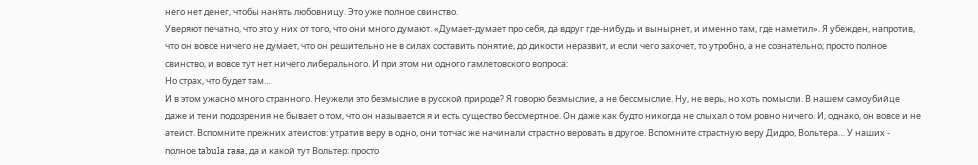него нет денег, чтобы нанять любовницу. Это уже полное свинство.
Уверяют печатно, что это у них от того, что они много думают. «Думает-думает про себя, да вдруг где-нибудь и вынырнет, и именно там, где наметил». Я убежден, напротив, что он вовсе ничего не думает, что он решительно не в силах составить понятие, до дикости неразвит, и если чего захочет, то утробно, а не сознательно; просто полное свинство, и вовсе тут нет ничего либерального. И при этом ни одного гамлетовского вопроса:
Но страх, что будет там…
И в этом ужасно много странного. Неужели это безмыслие в русской природе? Я говорю безмыслие, а не бессмыслие. Ну, не верь, но хоть помысли. В нашем самоубийце даже и тени подозрения не бывает о том, что он называется я и есть существо бессмертное. Он даже как будто никогда не слыхал о том ровно ничего. И, однако, он вовсе и не атеист. Вспомните прежних атеистов: утратив веру в одно, они тотчас же начинали страстно веровать в другое. Вспомните страстную веру Дидро, Вольтера… У наших - полное tabula rasa, да и какой тут Вольтер: просто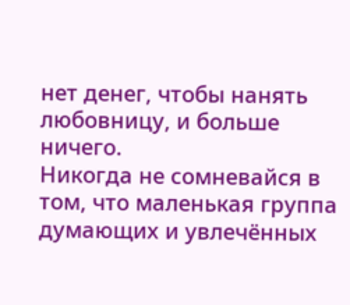нет денег, чтобы нанять любовницу, и больше ничего.
Никогда не сомневайся в том, что маленькая группа думающих и увлечённых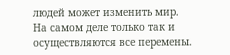людей может изменить мир. На самом деле только так и осуществляются все перемены.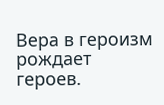Вера в героизм рождает героев.